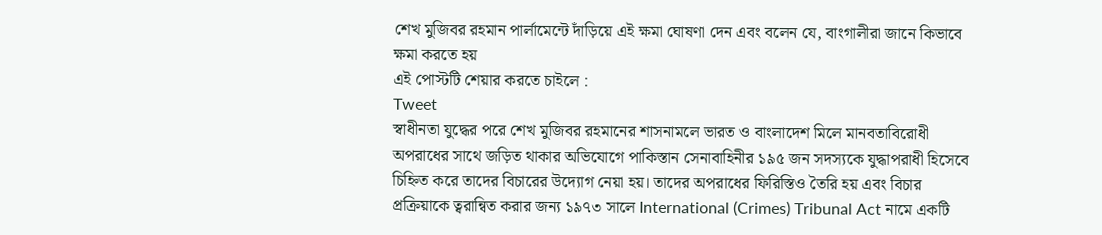শেখ মুজিবর রহমান পার্লামেন্টে দাঁড়িয়ে এই ক্ষমা ঘোষণা দেন এবং বলেন যে, বাংগালীরা জানে কিভাবে ক্ষমা করতে হয়
এই পোস্টটি শেয়ার করতে চাইলে :
Tweet
স্বাধীনতা যুদ্ধের পরে শেখ মুজিবর রহমানের শাসনামলে ভারত ও বাংলাদেশ মিলে মানবতাবিরোধী অপরাধের সাথে জড়িত থাকার অভিযোগে পাকিস্তান সেনাবাহিনীর ১৯৫ জন সদস্যকে যুদ্ধাপরাধী হিসেবে চিহ্নিত করে তাদের বিচারের উদ্যোগ নেয়া হয়। তাদের অপরাধের ফিরিস্তিও তৈরি হয় এবং বিচার প্রক্রিয়াকে ত্বরান্বিত করার জন্য ১৯৭৩ সালে International (Crimes) Tribunal Act নামে একটি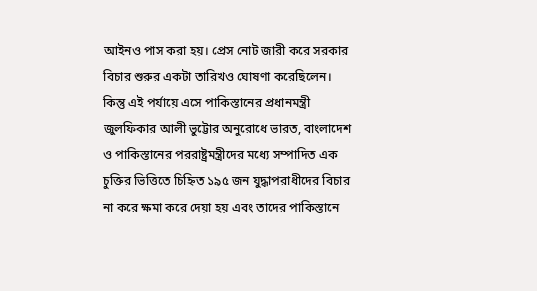আইনও পাস করা হয়। প্রেস নোট জারী করে সরকার বিচার শুরুর একটা তারিখও ঘোষণা করেছিলেন। কিন্তু এই পর্যায়ে এসে পাকিস্তানের প্রধানমন্ত্রী জুলফিকার আলী ভুট্টোর অনুরোধে ভারত, বাংলাদেশ ও পাকিস্তানের পররাষ্ট্রমন্ত্রীদের মধ্যে সম্পাদিত এক চুক্তির ভিত্তিতে চিহ্নিত ১৯৫ জন যুদ্ধাপরাধীদের বিচার না করে ক্ষমা করে দেয়া হয় এবং তাদের পাকিস্তানে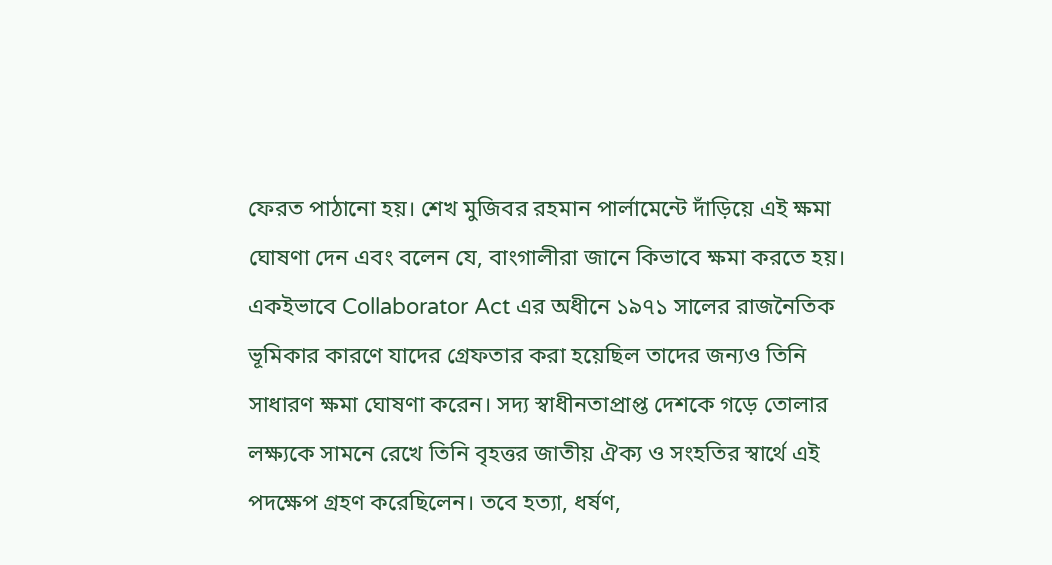ফেরত পাঠানো হয়। শেখ মুজিবর রহমান পার্লামেন্টে দাঁড়িয়ে এই ক্ষমা ঘোষণা দেন এবং বলেন যে, বাংগালীরা জানে কিভাবে ক্ষমা করতে হয়। একইভাবে Collaborator Act এর অধীনে ১৯৭১ সালের রাজনৈতিক ভূমিকার কারণে যাদের গ্রেফতার করা হয়েছিল তাদের জন্যও তিনি সাধারণ ক্ষমা ঘোষণা করেন। সদ্য স্বাধীনতাপ্রাপ্ত দেশকে গড়ে তোলার লক্ষ্যকে সামনে রেখে তিনি বৃহত্তর জাতীয় ঐক্য ও সংহতির স্বার্থে এই পদক্ষেপ গ্রহণ করেছিলেন। তবে হত্যা, ধর্ষণ,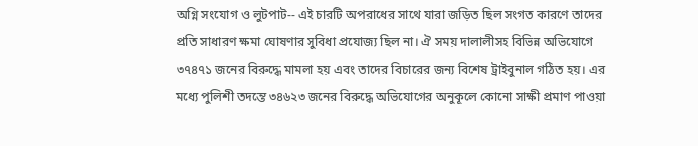অগ্নি সংযোগ ও লুটপাট-- এই চারটি অপরাধের সাথে যারা জড়িত ছিল সংগত কারণে তাদের প্রতি সাধারণ ক্ষমা ঘোষণার সুবিধা প্রযোজ্য ছিল না। ঐ সময় দালালীসহ বিভিন্ন অভিযোগে ৩৭৪৭১ জনের বিরুদ্ধে মামলা হয় এবং তাদের বিচারের জন্য বিশেষ ট্রাইবুনাল গঠিত হয়। এর মধ্যে পুলিশী তদন্তে ৩৪৬২৩ জনের বিরুদ্ধে অভিযোগের অনুকূলে কোনো সাক্ষী প্রমাণ পাওয়া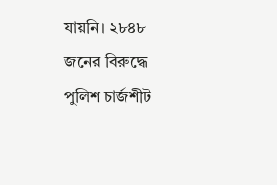যায়নি। ২৮৪৮ জনের বিরুদ্ধে পুলিশ চার্জশীট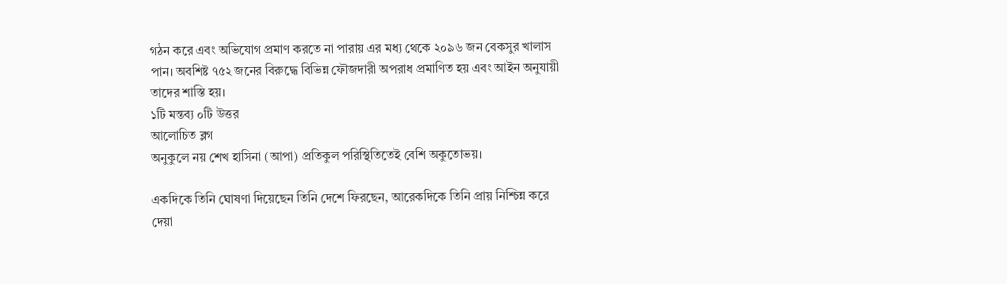গঠন করে এবং অভিযোগ প্রমাণ করতে না পারায় এর মধ্য থেকে ২০৯৬ জন বেকসুর খালাস পান। অবশিষ্ট ৭৫২ জনের বিরুদ্ধে বিভিন্ন ফৌজদারী অপরাধ প্রমাণিত হয় এবং আইন অনুযায়ী তাদের শাস্তি হয়।
১টি মন্তব্য ০টি উত্তর
আলোচিত ব্লগ
অনুকুলে নয় শেখ হাসিনা (আপা) প্রতিকুল পরিস্থিতিতেই বেশি অকুতোভয়।

একদিকে তিনি ঘোষণা দিয়েছেন তিনি দেশে ফিরছেন, আরেকদিকে তিনি প্রায় নিশ্চিন্ন করে দেয়া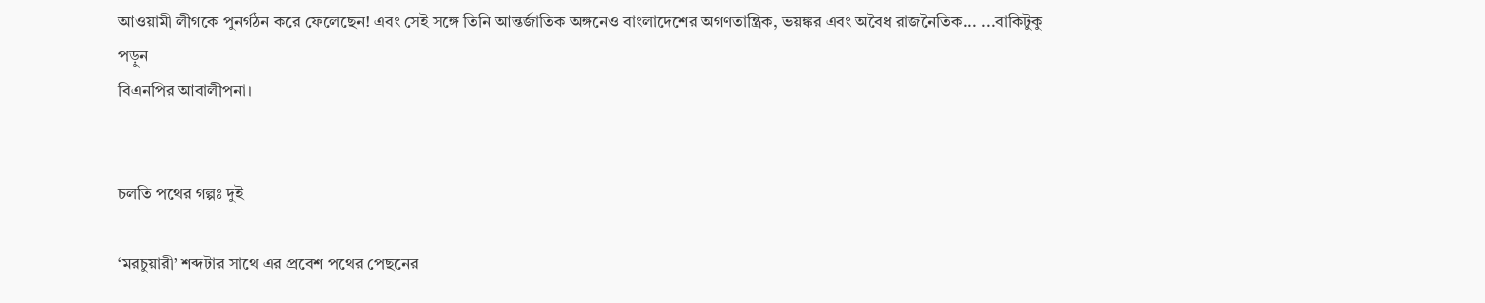আওয়ামী লীগকে পুনর্গঠন করে ফেলেছেন! এবং সেই সঙ্গে তিনি আন্তর্জাতিক অঙ্গনেও বাংলাদেশের অগণতান্ত্রিক, ভয়ঙ্কর এবং অবৈধ রাজনৈতিক... ...বাকিটুকু পড়ুন
বিএনপির আবালীপনা।


চলতি পথের গল্পঃ দুই

‘মরচুয়ারী’ শব্দটার সাথে এর প্রবেশ পথের পেছনের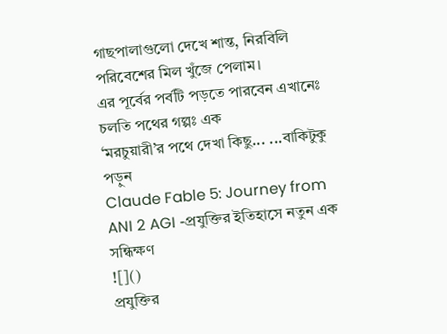গাছপালাগুলো দেখে শান্ত, নিরবিলি পরিবেশের মিল খুঁজে পেলাম।
এর পূর্বের পর্বটি পড়তে পারবেন এখানেঃ চলতি পথের গল্পঃ এক
‘মরচুয়ারী’র পথে দেখা কিছু... ...বাকিটুকু পড়ুন
Claude Fable 5: Journey from ANI 2 AGI -প্রযুক্তির ইতিহাসে নতুন এক সন্ধিক্ষণ
![]()
প্রযুক্তির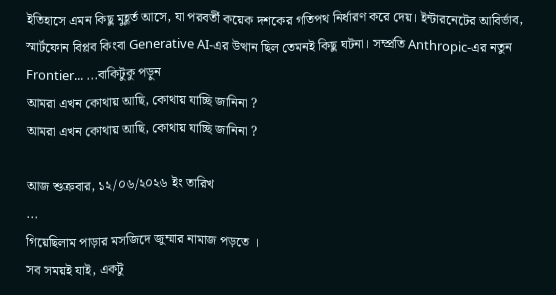ইতিহাসে এমন কিছু মুহূর্ত আসে, যা পরবর্তী কয়েক দশকের গতিপথ নির্ধারণ করে দেয়। ইন্টারনেটের আবির্ভাব, স্মার্টফোন বিপ্লব কিংবা Generative AI-এর উত্থান ছিল তেমনই কিছু ঘটনা। সম্প্রতি Anthropic-এর নতুন Frontier... ...বাকিটুকু পড়ুন
আমরা এখন কোথায় আছি, কোথায় যাচ্ছি জানিনা ?
আমরা এখন কোথায় আছি, কোথায় যাচ্ছি জানিনা ?

আজ শুক্রবার, ১২/০৬/২০২৬ ইং তারিখ
...
গিয়েছিলাম পাড়ার মসজিদে জুম্মার নামাজ পড়তে ।
সব সময়ই যাই, একটু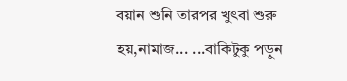বয়ান শুনি তারপর খুৎবা শুরু হয়,নামাজ... ...বাকিটুকু পড়ুন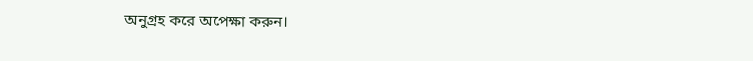অনুগ্রহ করে অপেক্ষা করুন।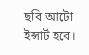ছবি আটো ইন্সার্ট হবে।